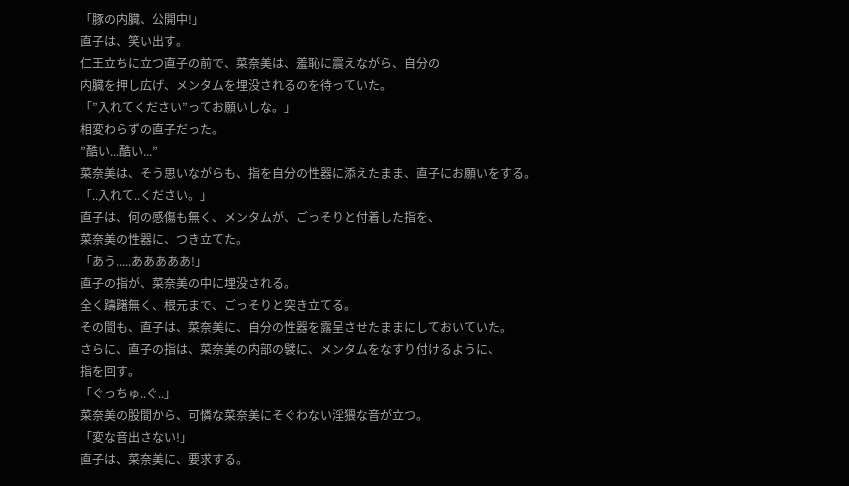「豚の内臓、公開中!」
直子は、笑い出す。
仁王立ちに立つ直子の前で、菜奈美は、羞恥に震えながら、自分の
内臓を押し広げ、メンタムを埋没されるのを待っていた。
「”入れてください”ってお願いしな。」
相変わらずの直子だった。
”酷い...酷い...”
菜奈美は、そう思いながらも、指を自分の性器に添えたまま、直子にお願いをする。
「..入れて..ください。」
直子は、何の感傷も無く、メンタムが、ごっそりと付着した指を、
菜奈美の性器に、つき立てた。
「あう.....あああああ!」
直子の指が、菜奈美の中に埋没される。
全く躊躇無く、根元まで、ごっそりと突き立てる。
その間も、直子は、菜奈美に、自分の性器を露呈させたままにしておいていた。
さらに、直子の指は、菜奈美の内部の襞に、メンタムをなすり付けるように、
指を回す。
「ぐっちゅ..ぐ..」
菜奈美の股間から、可憐な菜奈美にそぐわない淫猥な音が立つ。
「変な音出さない!」
直子は、菜奈美に、要求する。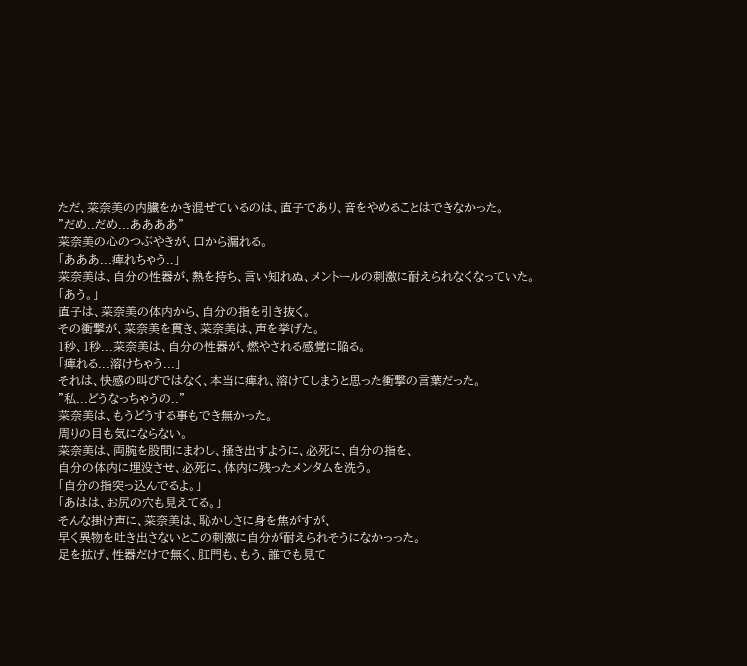ただ、菜奈美の内臓をかき混ぜているのは、直子であり、音をやめることはできなかった。
”だめ..だめ...ああああ”
菜奈美の心のつぶやきが、口から漏れる。
「あああ...痺れちゃう..」
菜奈美は、自分の性器が、熱を持ち、言い知れぬ、メントールの刺激に耐えられなくなっていた。
「あう。」
直子は、菜奈美の体内から、自分の指を引き抜く。
その衝撃が、菜奈美を貫き、菜奈美は、声を挙げた。
1秒、1秒...菜奈美は、自分の性器が、燃やされる感覚に陥る。
「痺れる...溶けちゃう...」
それは、快感の叫びではなく、本当に痺れ、溶けてしまうと思った衝撃の言葉だった。
”私...どうなっちゃうの..”
菜奈美は、もうどうする事もでき無かった。
周りの目も気にならない。
菜奈美は、両腕を股間にまわし、掻き出すように、必死に、自分の指を、
自分の体内に埋没させ、必死に、体内に残ったメンタムを洗う。
「自分の指突っ込んでるよ。」
「あはは、お尻の穴も見えてる。」
そんな掛け声に、菜奈美は、恥かしさに身を焦がすが、
早く異物を吐き出さないとこの刺激に自分が耐えられそうになかっった。
足を拡げ、性器だけで無く、肛門も、もう、誰でも見て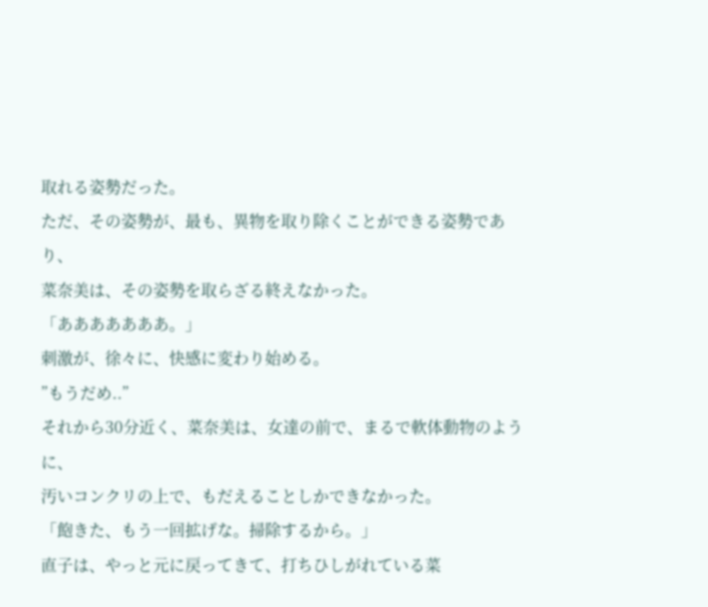取れる姿勢だった。
ただ、その姿勢が、最も、異物を取り除くことができる姿勢であり、
菜奈美は、その姿勢を取らざる終えなかった。
「あああああああ。」
刺激が、徐々に、快感に変わり始める。
”もうだめ..”
それから30分近く、菜奈美は、女達の前で、まるで軟体動物のように、
汚いコンクリの上で、もだえることしかできなかった。
「飽きた、もう一回拡げな。掃除するから。」
直子は、やっと元に戻ってきて、打ちひしがれている菜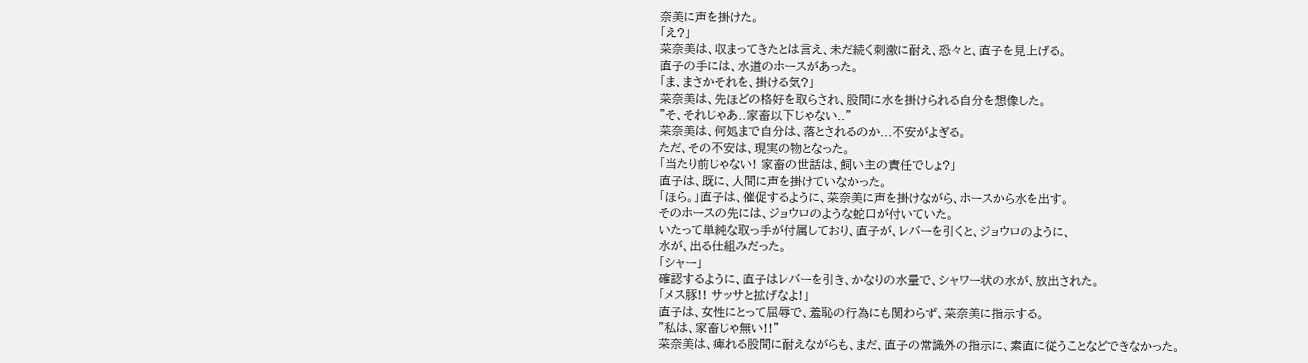奈美に声を掛けた。
「え?」
菜奈美は、収まってきたとは言え、未だ続く刺激に耐え、恐々と、直子を見上げる。
直子の手には、水道のホースがあった。
「ま、まさかそれを、掛ける気?」
菜奈美は、先ほどの格好を取らされ、股間に水を掛けられる自分を想像した。
”そ、それじゃあ..家畜以下じゃない..”
菜奈美は、何処まで自分は、落とされるのか...不安がよぎる。
ただ、その不安は、現実の物となった。
「当たり前じゃない! 家畜の世話は、飼い主の責任でしょ?」
直子は、既に、人間に声を掛けていなかった。
「ほら。」直子は、催促するように、菜奈美に声を掛けながら、ホースから水を出す。
そのホースの先には、ジョウロのような蛇口が付いていた。
いたって単純な取っ手が付属しており、直子が、レバーを引くと、ジョウロのように、
水が、出る仕組みだった。
「シャー」
確認するように、直子はレバーを引き、かなりの水量で、シャワー状の水が、放出された。
「メス豚!! サッサと拡げなよ!」
直子は、女性にとって屈辱で、羞恥の行為にも関わらず、菜奈美に指示する。
”私は、家畜じゃ無い!!”
菜奈美は、痺れる股間に耐えながらも、まだ、直子の常識外の指示に、素直に従うことなどできなかった。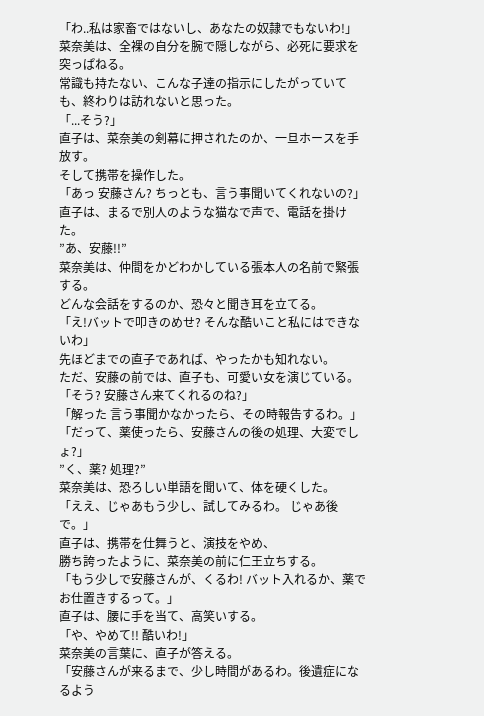「わ..私は家畜ではないし、あなたの奴隷でもないわ!」
菜奈美は、全裸の自分を腕で隠しながら、必死に要求を突っぱねる。
常識も持たない、こんな子達の指示にしたがっていても、終わりは訪れないと思った。
「...そう?」
直子は、菜奈美の剣幕に押されたのか、一旦ホースを手放す。
そして携帯を操作した。
「あっ 安藤さん? ちっとも、言う事聞いてくれないの?」
直子は、まるで別人のような猫なで声で、電話を掛けた。
”あ、安藤!!”
菜奈美は、仲間をかどわかしている張本人の名前で緊張する。
どんな会話をするのか、恐々と聞き耳を立てる。
「え!バットで叩きのめせ? そんな酷いこと私にはできないわ」
先ほどまでの直子であれば、やったかも知れない。
ただ、安藤の前では、直子も、可愛い女を演じている。
「そう? 安藤さん来てくれるのね?」
「解った 言う事聞かなかったら、その時報告するわ。」
「だって、薬使ったら、安藤さんの後の処理、大変でしょ?」
”く、薬? 処理?”
菜奈美は、恐ろしい単語を聞いて、体を硬くした。
「ええ、じゃあもう少し、試してみるわ。 じゃあ後で。」
直子は、携帯を仕舞うと、演技をやめ、
勝ち誇ったように、菜奈美の前に仁王立ちする。
「もう少しで安藤さんが、くるわ! バット入れるか、薬でお仕置きするって。」
直子は、腰に手を当て、高笑いする。
「や、やめて!! 酷いわ!」
菜奈美の言葉に、直子が答える。
「安藤さんが来るまで、少し時間があるわ。後遺症になるよう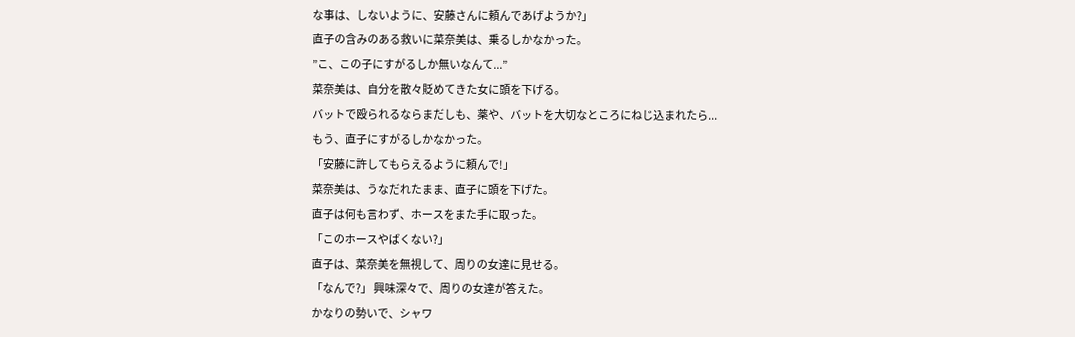な事は、しないように、安藤さんに頼んであげようか?」
直子の含みのある救いに菜奈美は、乗るしかなかった。
”こ、この子にすがるしか無いなんて...”
菜奈美は、自分を散々貶めてきた女に頭を下げる。
バットで殴られるならまだしも、薬や、バットを大切なところにねじ込まれたら...
もう、直子にすがるしかなかった。
「安藤に許してもらえるように頼んで!」
菜奈美は、うなだれたまま、直子に頭を下げた。
直子は何も言わず、ホースをまた手に取った。
「このホースやばくない?」
直子は、菜奈美を無視して、周りの女達に見せる。
「なんで?」 興味深々で、周りの女達が答えた。
かなりの勢いで、シャワ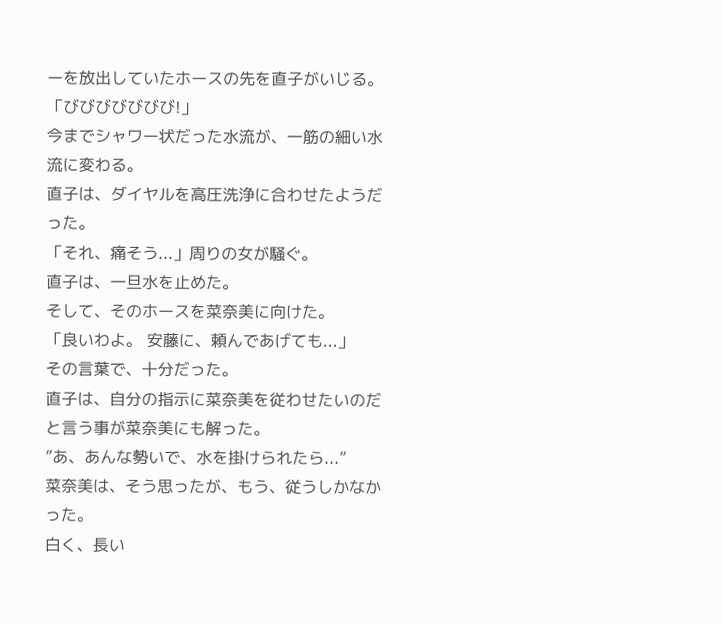ーを放出していたホースの先を直子がいじる。
「びびびびびびび!」
今までシャワー状だった水流が、一筋の細い水流に変わる。
直子は、ダイヤルを高圧洗浄に合わせたようだった。
「それ、痛そう...」周りの女が騒ぐ。
直子は、一旦水を止めた。
そして、そのホースを菜奈美に向けた。
「良いわよ。 安藤に、頼んであげても...」
その言葉で、十分だった。
直子は、自分の指示に菜奈美を従わせたいのだと言う事が菜奈美にも解った。
”あ、あんな勢いで、水を掛けられたら...”
菜奈美は、そう思ったが、もう、従うしかなかった。
白く、長い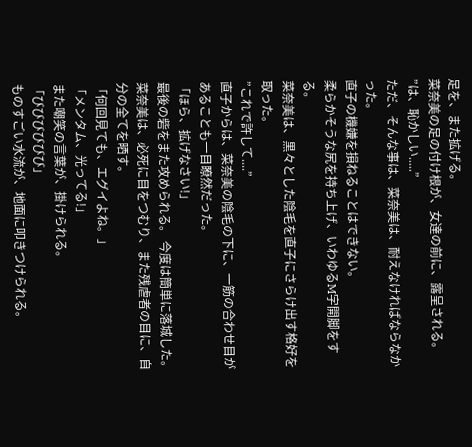足を、また拡げる。
菜奈美の足の付け根が、女達の前に、露呈される。
”は、恥かしい.....”
ただ、そんな事は、菜奈美は、耐えなければならなかった。
直子の機嫌を損ねることはできない。
柔らかそうな尻を持ち上げ、いわゆるM字開脚をする。
菜奈美は、黒々とした陰毛を直子にさらけ出す格好を取った。
”これで許して....”
直子からは、菜奈美の陰毛の下に、一筋の合わせ目があることも一目瞭然だった。
「ほら、拡げなさい!」
最後の砦をまた攻められる。 今度は簡単に落城した。
菜奈美は、必死に目をつむり、また残虐者の目に、自分の全てを晒す。
「何回見ても、エグイよね。」
「メンタム、光ってる!」
また嘲笑の言葉が、掛けられる。
「びびびびびび」
ものすごい水流が、地面に叩きつけられる。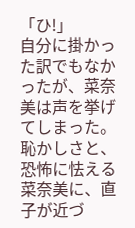「ひ!」
自分に掛かった訳でもなかったが、菜奈美は声を挙げてしまった。
恥かしさと、恐怖に怯える菜奈美に、直子が近づ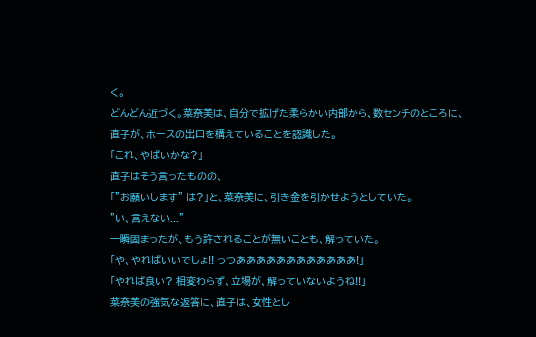く。
どんどん近づく。菜奈美は、自分で拡げた柔らかい内部から、数センチのところに、
直子が、ホースの出口を構えていることを認識した。
「これ、やばいかな?」
直子はそう言ったものの、
「”お願いします” は?」と、菜奈美に、引き金を引かせようとしていた。
”い、言えない...”
一瞬固まったが、もう許されることが無いことも、解っていた。
「や、やればいいでしょ!! っつああああああああああああ!」
「やれば良い? 相変わらず、立場が、解っていないようね!!」
菜奈美の強気な返答に、直子は、女性とし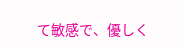て敏感で、優しく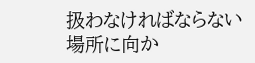扱わなければならない場所に向か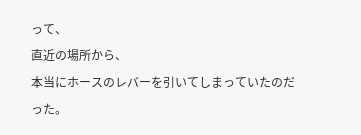って、
直近の場所から、
本当にホースのレバーを引いてしまっていたのだった。